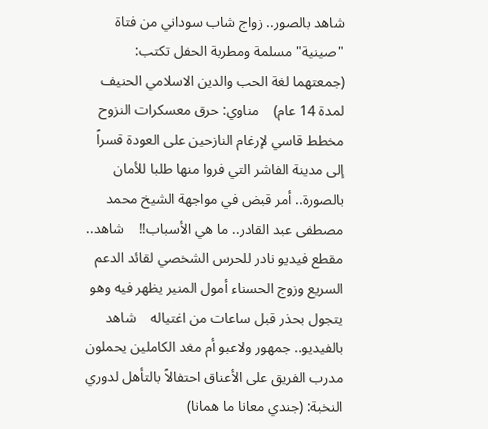شاهد بالصور.. زواج شاب سوداني من فتاة "صينية" مسلمة ومطربة الحفل تكتب: (جمعتهما لغة الحب والدين الاسلامي الحنيف لمدة 14 عام)    مناوي: حرق معسكرات النزوح مخطط قاسي لإرغام النازحين على العودة قسراً إلى مدينة الفاشر التي فروا منها طلبا للأمان    بالصورة.. أمر قبض في مواجهة الشيخ محمد مصطفى عبد القادر.. ما هي الأسباب!!    شاهد.. مقطع فيديو نادر للحرس الشخصي لقائد الدعم السريع وزوج الحسناء أمول المنير يظهر فيه وهو يتجول بحذر قبل ساعات من اغتياله    شاهد بالفيديو.. جمهور ولاعبو أم مغد الكاملين يحملون مدرب الفريق على الأعناق احتفالاً بالتأهل لدوري النخبة: (جندي معانا ما همانا)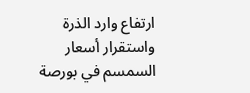ارتفاع وارد الذرة واستقرار أسعار السمسم في بورصة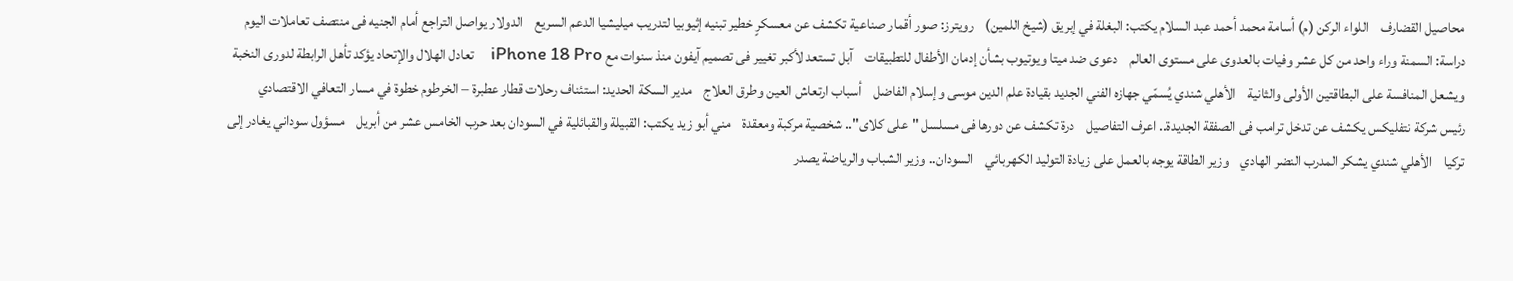محاصيل القضارف    اللواء الركن (م) أسامة محمد أحمد عبد السلام يكتب: البغلة في إبريق (شيخ اللمين)    رويترز: صور أقمار صناعية تكشف عن معسكرٍ خطير تبنيه إثيوبيا لتدريب ميليشيا الدعم السريع    الدولار يواصل التراجع أمام الجنيه فى منتصف تعاملات اليوم    دراسة: السمنة وراء واحد من كل عشر وفيات بالعدوى على مستوى العالم    دعوى ضد ميتا ويوتيوب بشأن إدمان الأطفال للتطبيقات    آبل تستعد لأكبر تغيير فى تصميم آيفون منذ سنوات مع iPhone 18 Pro    تعادل الهلال والإتحاد يؤكد تأهل الرابطة لدورى النخبة ويشعل المنافسة على البطاقتين الأولى والثانية    الأهلي شندي يُسمّي جهازه الفني الجديد بقيادة علم الدين موسى وإسلام الفاضل    أسباب ارتعاش العين وطرق العلاج    مدير السكة الحديد: استئناف رحلات قطار عطبرة – الخرطوم خطوة في مسار التعافي الاقتصادي    رئيس شركة نتفليكس يكشف عن تدخل ترامب فى الصفقة الجديدة.. اعرف التفاصيل    درة تكشف عن دورها فى مسلسل "على كلاى".. شخصية مركبة ومعقدة    مني أبو زيد يكتب: القبيلة والقبائلية في السودان بعد حرب الخامس عشر من أبريل    مسؤول سوداني يغادر إلى تركيا    الأهلي شندي يشكر المدرب النضر الهادي    وزير الطاقة يوجه بالعمل على زيادة التوليد الكهربائي    السودان.. وزير الشباب والرياضة يصدر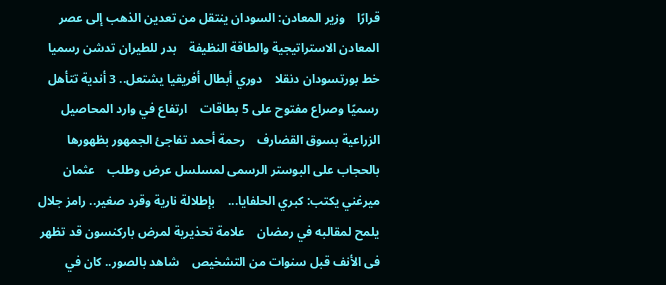قرارًا    وزير المعادن: السودان ينتقل من تعدين الذهب إلى عصر المعادن الاستراتيجية والطاقة النظيفة    بدر للطيران تدشن رسميا خط بورتسودان دنقلا    دوري أبطال أفريقيا يشتعل.. 3 أندية تتأهل رسميًا وصراع مفتوح على 5 بطاقات    ارتفاع في وارد المحاصيل الزراعية بسوق القضارف    رحمة أحمد تفاجئ الجمهور بظهورها بالحجاب على البوستر الرسمى لمسلسل عرض وطلب    عثمان ميرغني يكتب: كبري الحلفايا...    بإطلالة نارية وقرد صغير.. رامز جلال يلمح لمقالبه في رمضان    علامة تحذيرية لمرض باركنسون قد تظهر فى الأنف قبل سنوات من التشخيص    شاهد بالصور.. كان في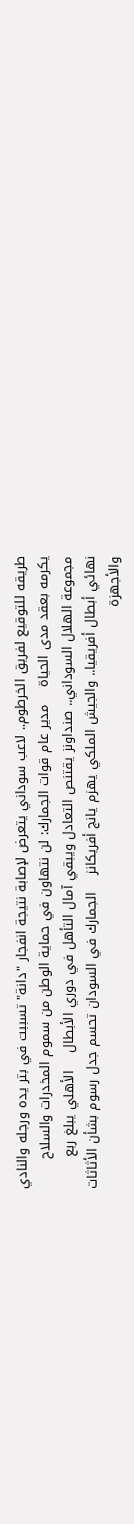طريقه للتوقيع لفريق الخرطوم.. لاعب سوداني يتعرض لإصابة نتيجة انفجار "دانة" تسببت في بتر يده ورجله والنادي يكرمه بعقد مدى الحياة    مدير عام قوات الجمارك: لن نتهاون في حماية الوطن من سموم المخدرات والسلاح    مجموعة الهلال السوداني.. صنداونز يقتنص التعادل ويبقي آمال التأهل في دوري الأبطال    الأهلي يبلغ ربع نهائي أبطال أفريقيا.. والجيش الملكي يهزم يانج أفريكانز    الجمارك في السودان تحسم جدل رسوم بشأن الأثاثات والأجهزة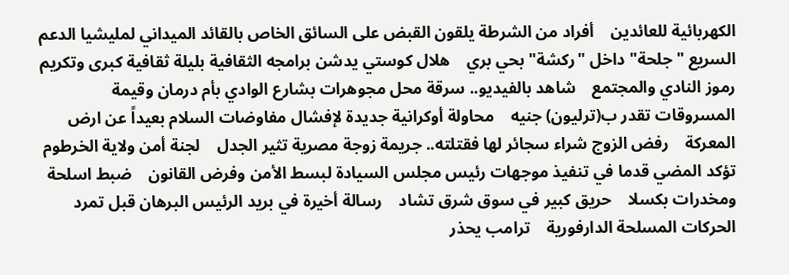الكهربائية للعائدين    أفراد من الشرطة يلقون القبض على السائق الخاص بالقائد الميداني لمليشيا الدعم السريع "جلحة" داخل "ركشة" بحي بري    هلال كوستي يدشن برامجه الثقافية بليلة ثقافية كبرى وتكريم رموز النادي والمجتمع    شاهد بالفيديو.. سرقة محل مجوهرات بشارع الوادي بأم درمان وقيمة المسروقات تقدر ب(ترليون) جنيه    محاولة أوكرانية جديدة لإفشال مفاوضات السلام بعيداً عن ارض المعركة    رفض الزوج شراء سجائر لها فقتلته.. جريمة زوجة مصرية تثير الجدل    لجنة أمن ولاية الخرطوم تؤكد المضي قدما في تنفيذ موجهات رئيس مجلس السيادة لبسط الأمن وفرض القانون    ضبط اسلحة ومخدرات بكسلا    حريق كبير في سوق شرق تشاد    رسالة أخيرة في بريد الرئيس البرهان قبل تمرد الحركات المسلحة الدارفورية    ترامب يحذر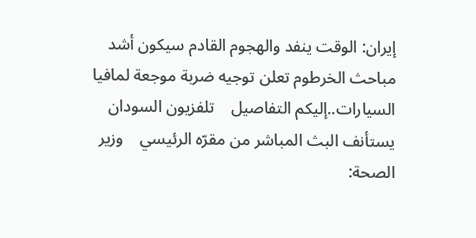إيران: الوقت ينفد والهجوم القادم سيكون أشد    مباحث الخرطوم تعلن توجيه ضربة موجعة لمافيا السيارات..إليكم التفاصيل    تلفزيون السودان يستأنف البث المباشر من مقرّه الرئيسي    وزير الصحة: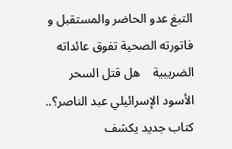التبغ عدو الحاضر والمستقبل و فاتورته الصحية تفوق عائداته الضريبية    هل قتل السحر الأسود الإسرائيلي عبد الناصر؟.. كتاب جديد يكشف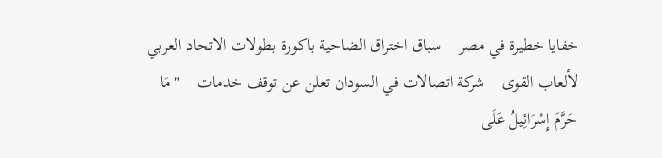خفايا خطيرة في مصر    سباق اختراق الضاحية باكورة بطولات الاتحاد العربي لألعاب القوى    شركة اتصالات في السودان تعلن عن توقف خدمات    "مَا حَرَّمَ إِسْرَائِيلُ عَلَى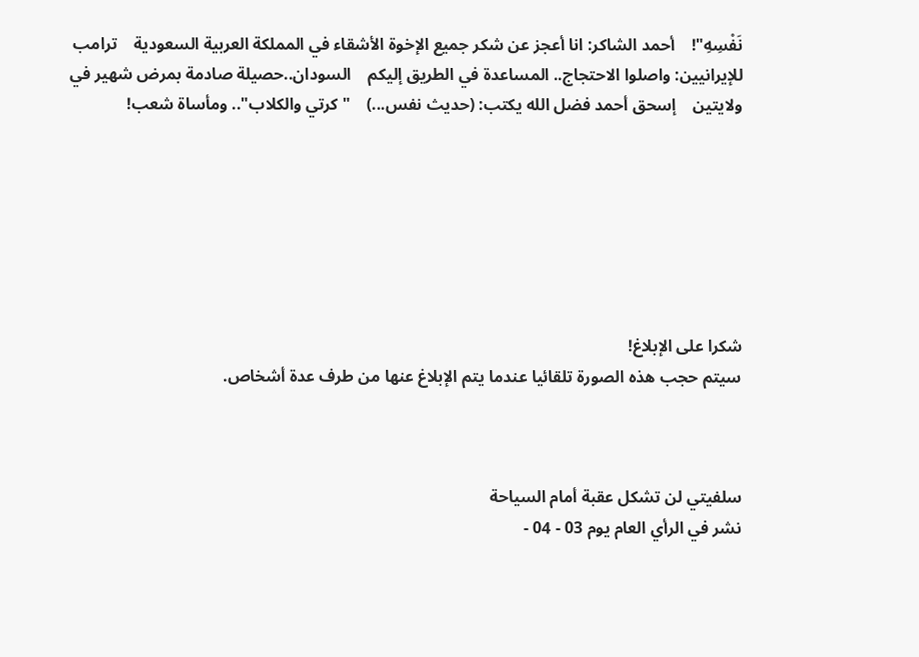نَفْسِهِ"!    أحمد الشاكر: انا أعجز عن شكر جميع الإخوة الأشقاء في المملكة العربية السعودية    ترامب للإيرانيين: واصلوا الاحتجاج.. المساعدة في الطريق إليكم    السودان..حصيلة صادمة بمرض شهير في ولايتين    إسحق أحمد فضل الله يكتب: (حديث نفس...)    "كرتي والكلاب".. ومأساة شعب!







شكرا على الإبلاغ!
سيتم حجب هذه الصورة تلقائيا عندما يتم الإبلاغ عنها من طرف عدة أشخاص.



سلفيتي لن تشكل عقبة أمام السياحة
نشر في الرأي العام يوم 03 - 04 -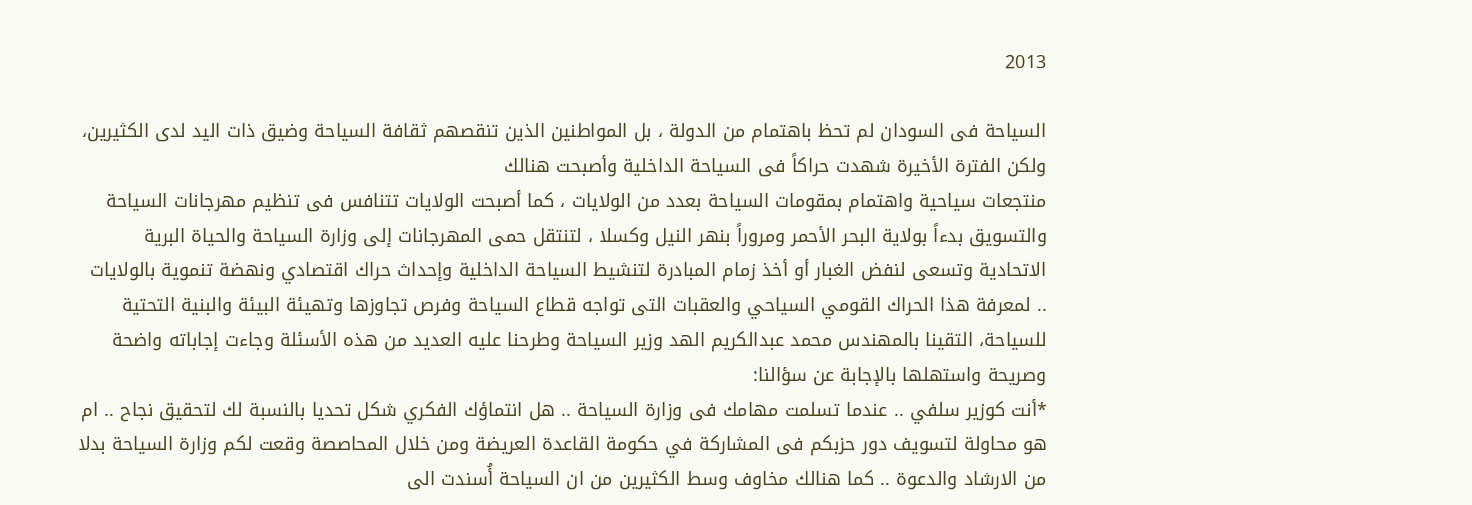2013

السياحة فى السودان لم تحظ باهتمام من الدولة ، بل المواطنين الذين تنقصهم ثقافة السياحة وضيق ذات اليد لدى الكثيرين، ولكن الفترة الأخيرة شهدت حراكاً فى السياحة الداخلية وأصبحت هنالك
منتجعات سياحية واهتمام بمقومات السياحة بعدد من الولايات ، كما أصبحت الولايات تتنافس فى تنظيم مهرجانات السياحة والتسويق بدءاً بولاية البحر الأحمر ومروراً بنهر النيل وكسلا ، لتنتقل حمى المهرجانات إلى وزارة السياحة والحياة البرية الاتحادية وتسعى لنفض الغبار أو أخذ زمام المبادرة لتنشيط السياحة الداخلية وإحداث حراك اقتصادي ونهضة تنموية بالولايات .. لمعرفة هذا الحراك القومي السياحي والعقبات التى تواجه قطاع السياحة وفرص تجاوزها وتهيئة البيئة والبنية التحتية للسياحة، التقينا بالمهندس محمد عبدالكريم الهد وزير السياحة وطرحنا عليه العديد من هذه الأسئلة وجاءت إجاباته واضحة وصريحة واستهلها بالإجابة عن سؤالنا:
*أنت كوزير سلفي .. عندما تسلمت مهامك فى وزارة السياحة .. هل انتماؤك الفكري شكل تحديا بالنسبة لك لتحقيق نجاح .. ام هو محاولة لتسويف دور حزبكم فى المشاركة في حكومة القاعدة العريضة ومن خلال المحاصصة وقعت لكم وزارة السياحة بدلا من الارشاد والدعوة .. كما هنالك مخاوف وسط الكثيرين من ان السياحة أُسندت الى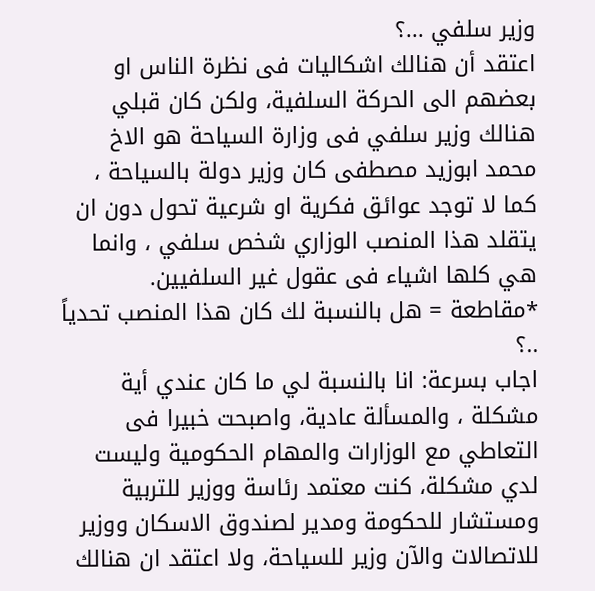وزير سلفي ...؟
اعتقد أن هنالك اشكاليات فى نظرة الناس او بعضهم الى الحركة السلفية، ولكن كان قبلي هنالك وزير سلفي فى وزارة السياحة هو الاخ محمد ابوزيد مصطفى كان وزير دولة بالسياحة ، كما لا توجد عوائق فكرية او شرعية تحول دون ان يتقلد هذا المنصب الوزاري شخص سلفي ، وانما هي كلها اشياء فى عقول غير السلفيين.
*مقاطعة = هل بالنسبة لك كان هذا المنصب تحدياً ..؟
اجاب بسرعة: انا بالنسبة لي ما كان عندي أية مشكلة ، والمسألة عادية، واصبحت خبيرا فى التعاطي مع الوزارات والمهام الحكومية وليست لدي مشكلة، كنت معتمد رئاسة ووزير للتربية ومستشار للحكومة ومدير لصندوق الاسكان ووزير للاتصالات والآن وزير للسياحة، ولا اعتقد ان هنالك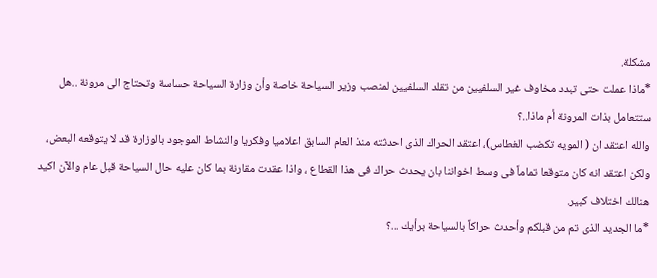مشكلة.
*ماذا عملت حتى تبدد مخاوف غير السلفيين من تقلد السلفيين لمنصب وزير السياحة خاصة وأن وزارة السياحة حساسة وتحتاج الى مرونة ..هل ستتعامل بذات المرونة أم ماذا..؟
والله اعتقد ان ( المويه تكضب الغطاس)، اعتقد الحراك الذى احدثته منذ العام السابق اعلاميا وفكريا والنشاط الموجود بالوزارة قد لا يتوقعه البعض، ولكن اعتقد انه كان متوقعا تماماً فى وسط اخواننا بان يحدث حراك فى هذا القطاع ، واذا عقدت مقارنة بما كان عليه حال السياحة قبل عام والآن اكيد هنالك اختلاف كبير.
*ما الجديد الذى تم من قبلكم وأحدث حراكاً بالسياحة برأيك ...؟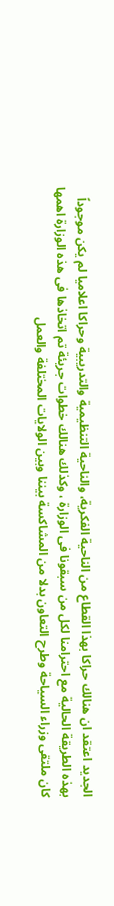الجديد اعتقد ان هنالك حراكا بهذا القطاع من الناحية الفكرية، والناحية التنظيمية والتدريبية وحراكا اعلاميا لم يكن موجوداً بهذه الطريقة الحالية مع احترامنا لكل من سبقونا فى الوزارة ، وكذلك هنالك خطوات جريئة تم اتخاذها فى هذه الوزارة اهمها كان ملتقى وزراء السياحة وطرح التعاون بدلا من المشاكسة بيننا وبين الولايات المختلفة والعمل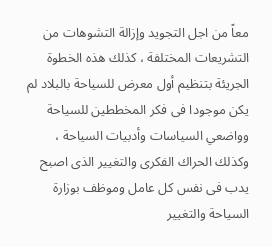معاً من اجل التجويد وإزالة التشوهات من التشريعات المختلفة ، كذلك هذه الخطوة الجريئة بتنظيم أول معرض للسياحة بالبلاد لم يكن موجودا فى فكر المخططين للسياحة وواضعي السياسات وأدبيات السياحة ، وكذلك الحراك الفكرى والتغيير الذى اصبح يدب فى نفس كل عامل وموظف بوزارة السياحة والتغيير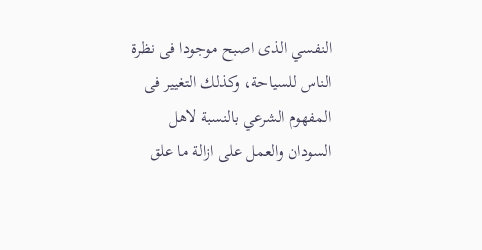النفسي الذى اصبح موجودا فى نظرة الناس للسياحة، وكذلك التغيير فى المفهوم الشرعي بالنسبة لاهل السودان والعمل على ازالة ما علق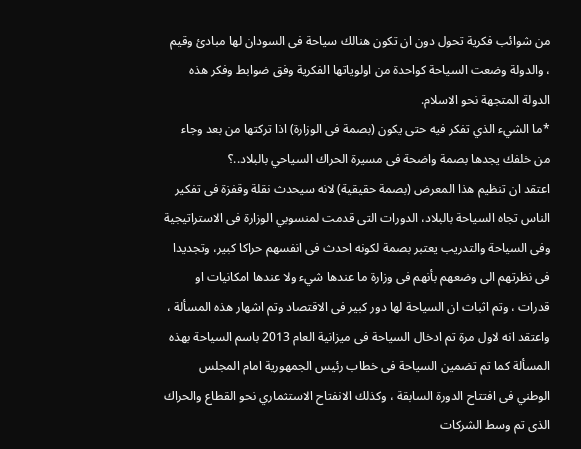من شوائب فكرية تحول دون ان تكون هنالك سياحة فى السودان لها مبادئ وقيم ، والدولة وضعت السياحة كواحدة من اولوياتها الفكرية وفق ضوابط وفكر هذه الدولة المتجهة نحو الاسلام.
*ما الشيء الذي تفكر فيه حتى يكون (بصمة فى الوزارة) اذا تركتها من بعد وجاء من خلفك يجدها بصمة واضحة فى مسيرة الحراك السياحي بالبلاد..؟
اعتقد ان تنظيم هذا المعرض (بصمة حقيقية) لانه سيحدث نقلة وقفزة فى تفكير الناس تجاه السياحة بالبلاد، الدورات التى قدمت لمنسوبي الوزارة فى الاستراتيجية وفى السياحة والتدريب يعتبر بصمة لكونه احدث فى انفسهم حراكا كبير، وتجديدا فى نظرتهم الى وضعهم بأنهم فى وزارة ما عندها شيء ولا عندها امكانيات او قدرات ، وتم اثبات ان السياحة لها دور كبير فى الاقتصاد وتم اشهار هذه المسألة ، واعتقد انه لاول مرة تم ادخال السياحة فى ميزانية العام 2013 باسم السياحة بهذه المسألة كما تم تضمين السياحة فى خطاب رئيس الجمهورية امام المجلس الوطني فى افتتاح الدورة السابقة ، وكذلك الانفتاح الاستثماري نحو القطاع والحراك الذى تم وسط الشركات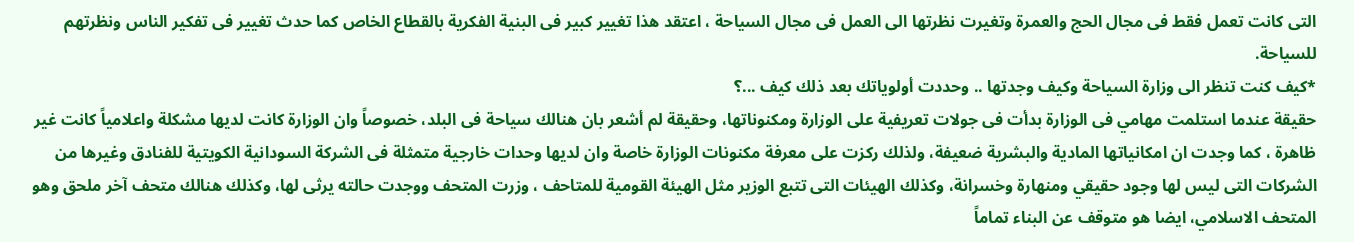التى كانت تعمل فقط فى مجال الحج والعمرة وتغيرت نظرتها الى العمل فى مجال السياحة ، اعتقد هذا تغيير كبير فى البنية الفكرية بالقطاع الخاص كما حدث تغيير فى تفكير الناس ونظرتهم للسياحة.
*كيف كنت تنظر الى وزارة السياحة وكيف وجدتها .. وحددت أولوياتك بعد ذلك كيف ...؟
حقيقة عندما استلمت مهامي فى الوزارة بدأت فى جولات تعريفية على الوزارة ومكنوناتها، وحقيقة لم أشعر بان هنالك سياحة فى البلد، خصوصاً وان الوزارة كانت لديها مشكلة واعلامياً كانت غير ظاهرة ، كما وجدت ان امكانياتها المادية والبشرية ضعيفة، ولذلك ركزت على معرفة مكنونات الوزارة خاصة وان لديها وحدات خارجية متمثلة فى الشركة السودانية الكويتية للفنادق وغيرها من الشركات التى ليس لها وجود حقيقي ومنهارة وخسرانة، وكذلك الهيئات التى تتبع الوزير مثل الهيئة القومية للمتاحف ، وزرت المتحف ووجدت حالته يرثى لها، وكذلك هنالك متحف آخر ملحق وهو المتحف الاسلامي، ايضا هو متوقف عن البناء تماماً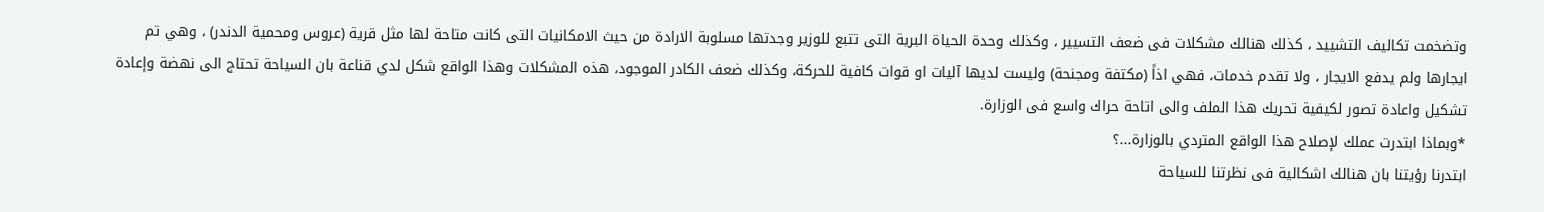وتضخمت تكاليف التشييد ، كذلك هنالك مشكلات فى ضعف التسيير ، وكذلك وحدة الحياة البرية التى تتبع للوزير وجدتها مسلوبة الارادة من حيث الامكانيات التى كانت متاحة لها مثل قرية (عروس ومحمية الدندر) ، وهي تم ايجارها ولم يدفع الايجار ، ولا تقدم خدمات، فهي اذاً (مكتفة ومجنحة) وليست لديها آليات او قوات كافية للحركة، وكذلك ضعف الكادر الموجود، هذه المشكلات وهذا الواقع شكل لدي قناعة بان السياحة تحتاج الى نهضة وإعادة تشكيل واعادة تصور لكيفية تحريك هذا الملف والى اتاحة حراك واسع فى الوزارة.
*وبماذا ابتدرت عملك لإصلاح هذا الواقع المتردي بالوزارة...؟
ابتدرنا رؤيتنا بان هنالك اشكالية فى نظرتنا للسياحة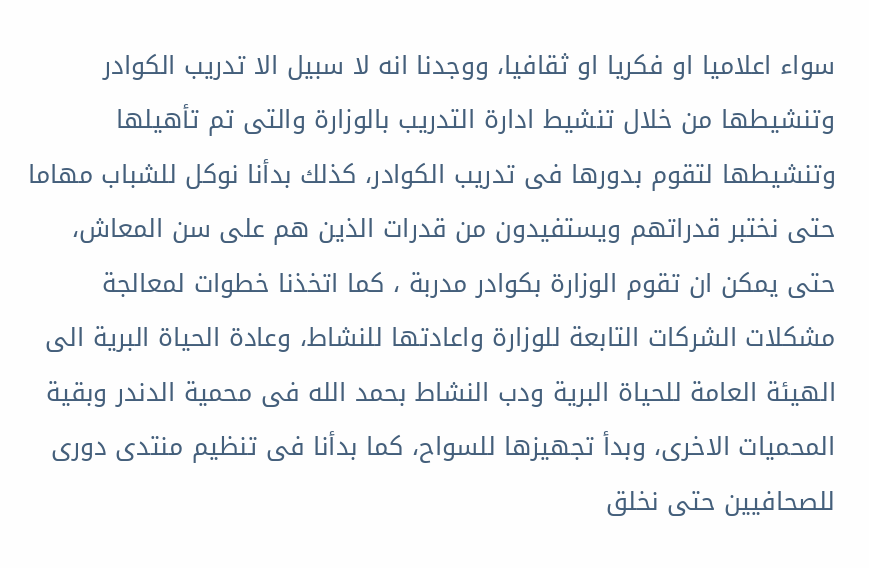سواء اعلاميا او فكريا او ثقافيا، ووجدنا انه لا سبيل الا تدريب الكوادر وتنشيطها من خلال تنشيط ادارة التدريب بالوزارة والتى تم تأهيلها وتنشيطها لتقوم بدورها فى تدريب الكوادر، كذلك بدأنا نوكل للشباب مهاما حتى نختبر قدراتهم ويستفيدون من قدرات الذين هم على سن المعاش، حتى يمكن ان تقوم الوزارة بكوادر مدربة ، كما اتخذنا خطوات لمعالجة مشكلات الشركات التابعة للوزارة واعادتها للنشاط، وعادة الحياة البرية الى الهيئة العامة للحياة البرية ودب النشاط بحمد الله فى محمية الدندر وبقية المحميات الاخرى، وبدأ تجهيزها للسواح، كما بدأنا فى تنظيم منتدى دورى للصحافيين حتى نخلق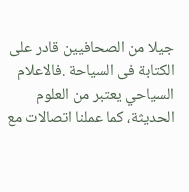جيلا من الصحافيين قادر على الكتابة فى السياحة .فالاعلام السياحي يعتبر من العلوم الحديثة، كما عملنا اتصالات مع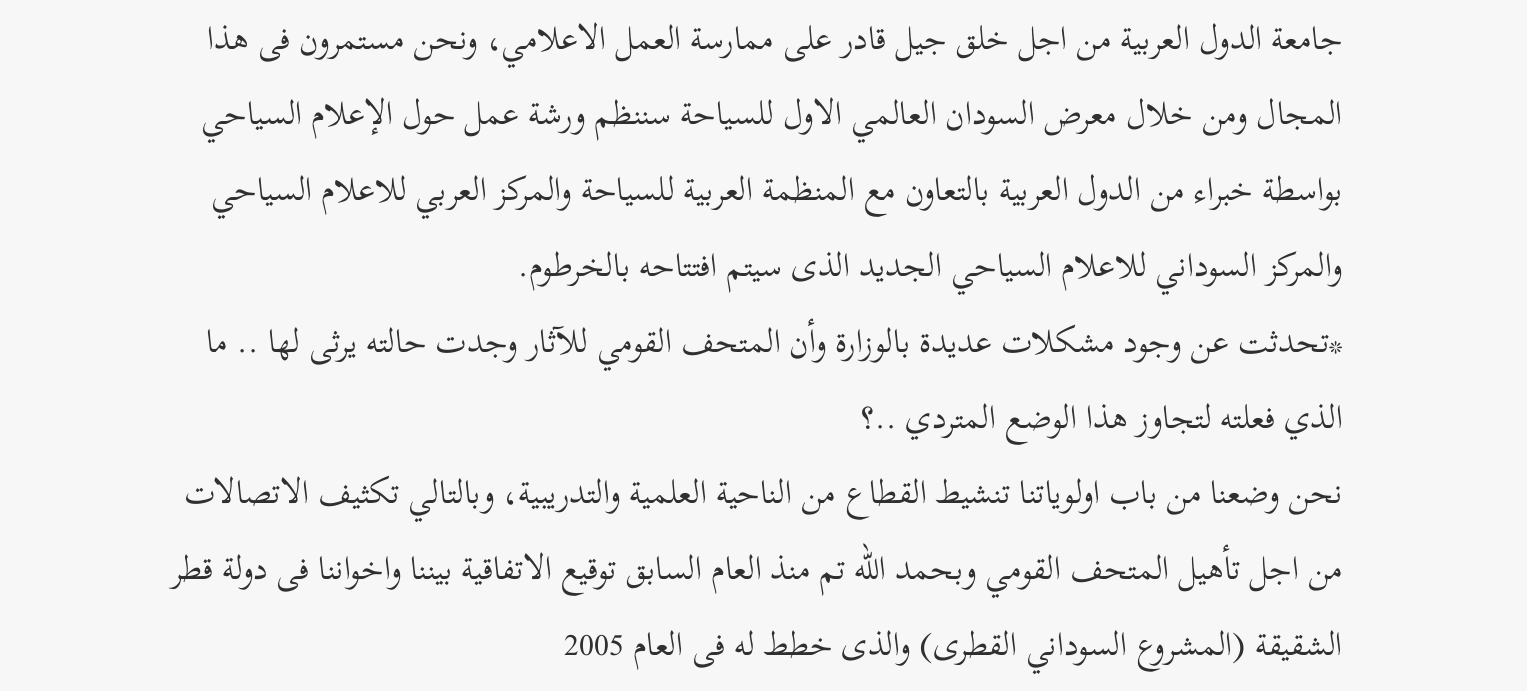جامعة الدول العربية من اجل خلق جيل قادر على ممارسة العمل الاعلامي، ونحن مستمرون فى هذا المجال ومن خلال معرض السودان العالمي الاول للسياحة سننظم ورشة عمل حول الإعلام السياحي بواسطة خبراء من الدول العربية بالتعاون مع المنظمة العربية للسياحة والمركز العربي للاعلام السياحي والمركز السوداني للاعلام السياحي الجديد الذى سيتم افتتاحه بالخرطوم.
*تحدثت عن وجود مشكلات عديدة بالوزارة وأن المتحف القومي للآثار وجدت حالته يرثى لها .. ما الذي فعلته لتجاوز هذا الوضع المتردي ..؟
نحن وضعنا من باب اولوياتنا تنشيط القطاع من الناحية العلمية والتدريبية، وبالتالي تكثيف الاتصالات من اجل تأهيل المتحف القومي وبحمد الله تم منذ العام السابق توقيع الاتفاقية بيننا واخواننا فى دولة قطر الشقيقة (المشروع السوداني القطرى) والذى خطط له فى العام 2005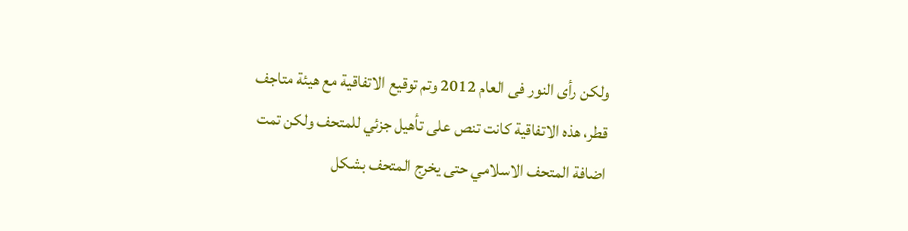ولكن رأى النور فى العام 2012 وتم توقيع الاتفاقية مع هيئة متاجف قطر، هذه الاتفاقية كانت تنص على تأهيل جزئي للمتحف ولكن تمت اضافة المتحف الاسلامي حتى يخرج المتحف بشكل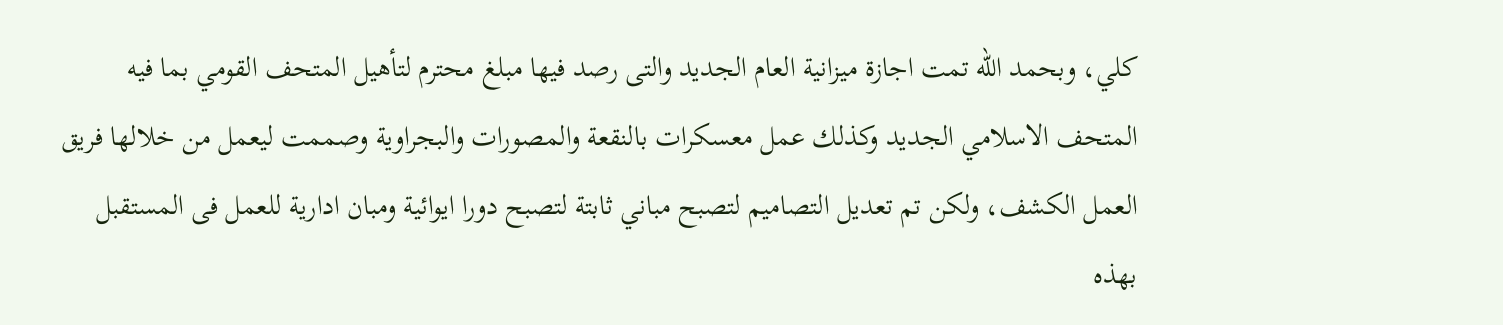كلي، وبحمد الله تمت اجازة ميزانية العام الجديد والتى رصد فيها مبلغ محترم لتأهيل المتحف القومي بما فيه المتحف الاسلامي الجديد وكذلك عمل معسكرات بالنقعة والمصورات والبجراوية وصممت ليعمل من خلالها فريق العمل الكشف، ولكن تم تعديل التصاميم لتصبح مباني ثابتة لتصبح دورا ايوائية ومبان ادارية للعمل فى المستقبل بهذه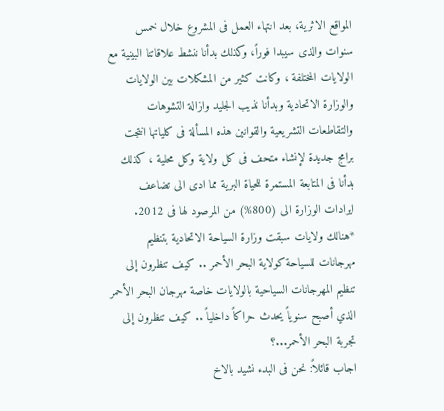المواقع الاثرية، بعد انتهاء العمل فى المشروع خلال خمس سنوات والذى سيبدا فوراً، وكذلك بدأنا ننشط علاقاتنا البينية مع الولايات المختلفة ، وكانت كثير من المشكلات بين الولايات والوزارة الاتحادية وبدأنا نذيب الجليد وازالة التشوهات والتقاطعات التشريعية والقوانين هذه المسألة فى كلياتها انتجت برامج جديدة لإنشاء متحف فى كل ولاية وكل محلية ، كذلك بدأنا فى المتابعة المستمرة للحياة البرية مما ادى الى تضاعف ايرادات الوزارة الى (800%) من المرصود لها فى 2012.
*هنالك ولايات سبقت وزارة السياحة الاتحادية بتنظيم مهرجانات للسياحة كولاية البحر الأحمر .. كيف تنظرون إلى تنظيم المهرجانات السياحية بالولايات خاصة مهرجان البحر الأحمر الذي أصبح سنوياً يحدث حراكاً داخلياً .. كيف تنظرون إلى تجربة البحر الأحمر...؟
اجاب قائلاً: نحن فى البدء نشيد بالاخ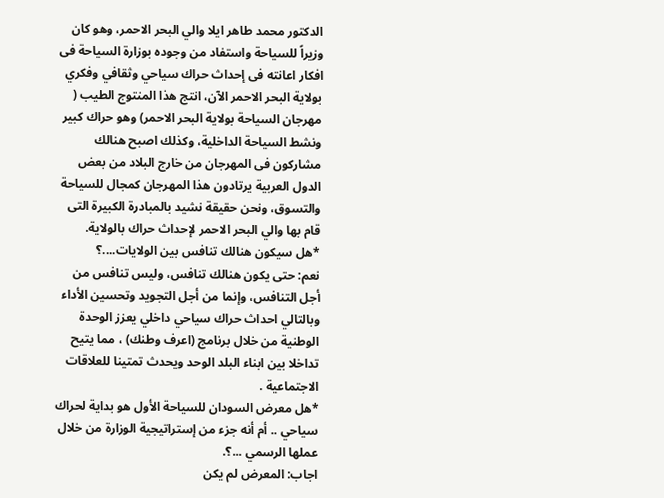الدكتور محمد طاهر ايلا والي البحر الاحمر، وهو كان وزيراً للسياحة واستفاد من وجوده بوزارة السياحة فى افكار اعانته فى إحداث حراك سياحي وثقافي وفكري بولاية البحر الاحمر الآن، انتج هذا المنتوج الطيب ( مهرجان السياحة بولاية البحر الاحمر) وهو حراك كبير ونشط السياحة الداخلية، وكذلك اصبح هنالك مشاركون فى المهرجان من خارج البلاد من بعض الدول العربية يرتادون هذا المهرجان كمجال للسياحة والتسوق، ونحن حقيقة نشيد بالمبادرة الكبيرة التى قام بها والي البحر الاحمر لإحداث حراك بالولاية.
*هل سيكون هنالك تنافس بين الولايات....؟
نعم: حتى يكون هنالك تنافس، وليس تنافس من أجل التنافس، وإنما من أجل التجويد وتحسين الأداء وبالتالي احداث حراك سياحي داخلي يعزز الوحدة الوطنية من خلال برنامج (اعرف وطنك) ، مما يتيح تداخلا بين ابناء البلد الوحد ويحدث تمتينا للعلاقات الاجتماعية .
*هل معرض السودان للسياحة الأول هو بداية لحراك سياحي .. أم أنه جزء من إستراتيجية الوزارة من خلال عملها الرسمي ...؟.
اجاب: المعرض لم يكن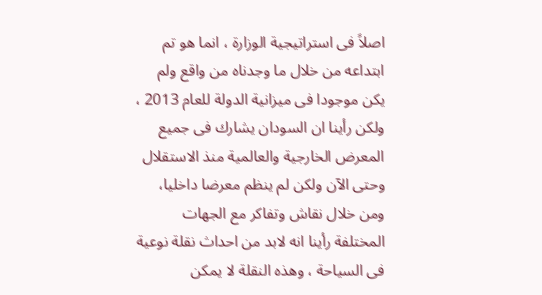اصلاً فى استراتيجية الوزارة ، انما هو تم ابتداعه من خلال ما وجدناه من واقع ولم يكن موجودا فى ميزانية الدولة للعام 2013 ، ولكن رأينا ان السودان يشارك فى جميع المعرض الخارجية والعالمية منذ الاستقلال وحتى الآن ولكن لم ينظم معرضا داخليا، ومن خلال نقاش وتفاكر مع الجهات المختلفة رأينا انه لابد من احداث نقلة نوعية فى السياحة ، وهذه النقلة لا يمكن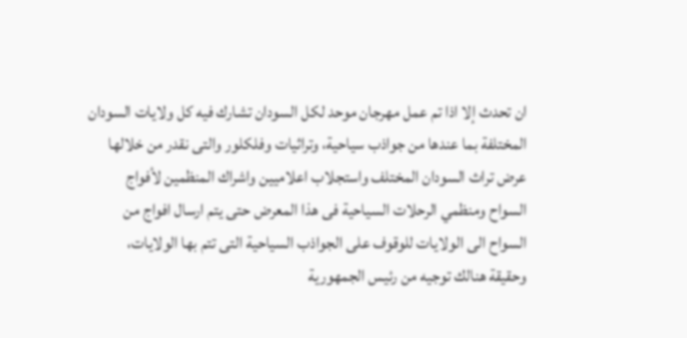ان تحدث إلا اذا تم عمل مهرجان موحد لكل السودان تشارك فيه كل ولايات السودان المختلفة بما عندها من جواذب سياحية، وتراثيات وفلكلور والتى نقدر من خلالها عرض تراث السودان المختلف واستجلاب اعلاميين واشراك المنظمين لأفواج السواح ومنظمي الرحلات السياحية فى هذا المعرض حتى يتم ارسال افواج من السواح الى الولايات للوقوف على الجواذب السياحية التى تتم بها الولايات، وحقيقة هنالك توجيه من رئيس الجمهورية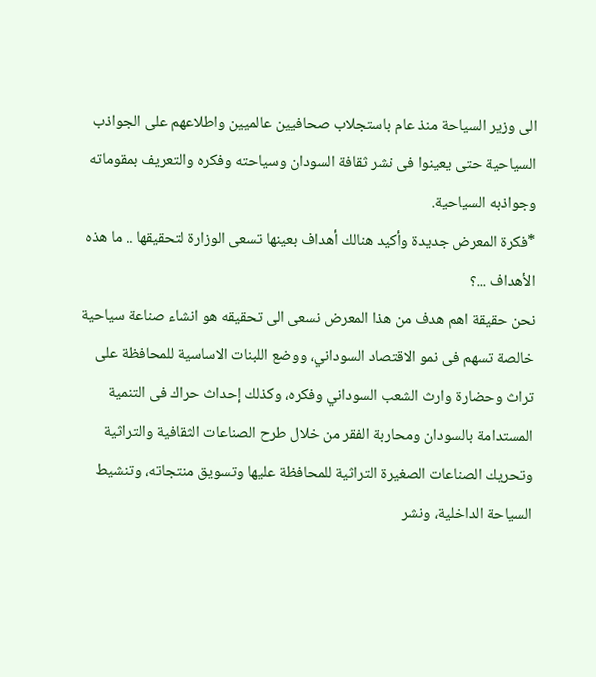الى وزير السياحة منذ عام باستجلاب صحافيين عالميين واطلاعهم على الجواذب السياحية حتى يعينوا فى نشر ثقافة السودان وسياحته وفكره والتعريف بمقوماته وجواذبه السياحية.
*فكرة المعرض جديدة وأكيد هنالك أهداف بعينها تسعى الوزارة لتحقيقها .. ما هذه الأهداف ...؟
نحن حقيقة اهم هدف من هذا المعرض نسعى الى تحقيقه هو انشاء صناعة سياحية خالصة تسهم فى نمو الاقتصاد السوداني، ووضع اللبنات الاساسية للمحافظة على تراث وحضارة وارث الشعب السوداني وفكره، وكذلك إحداث حراك فى التنمية المستدامة بالسودان ومحاربة الفقر من خلال طرح الصناعات الثقافية والتراثية وتحريك الصناعات الصغيرة التراثية للمحافظة عليها وتسويق منتجاته، وتنشيط السياحة الداخلية، ونشر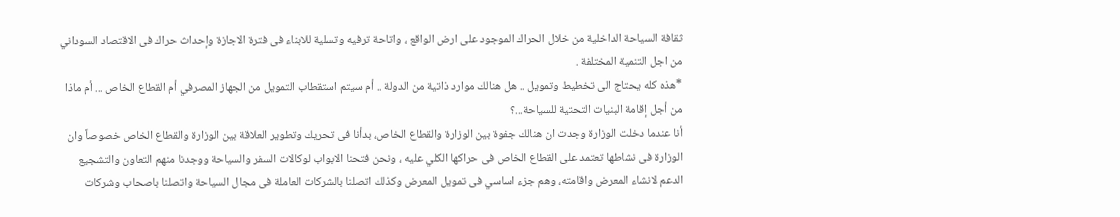ثقافة السياحة الداخلية من خلال الحراك الموجود على ارض الواقع ، واتاحة ترفيه وتسلية للابناء فى فترة الاجازة وإحداث حراك فى الاقتصاد السوداني من اجل التنمية المختلفة .
*هذه كله يحتاج الى تخطيط وتمويل .. هل هنالك موارد ذاتية من الدولة .. أم سيتم استقطاب التمويل من الجهاز المصرفي أم القطاع الخاص ... أم ماذا من أجل إقامة البنيات التحتية للسياحة...؟
أنا عندما دخلت الوزارة وجدت ان هنالك جفوة بين الوزارة والقطاع الخاص، بدأنا فى تحريك وتطوير العلاقة بين الوزارة والقطاع الخاص خصوصاً وان الوزارة فى نشاطها تعتمد على القطاع الخاص فى حراكها الكلي عليه ، ونحن فتحنا الابواب لوكالات السفر والسياحة ووجدنا منهم التعاون والتشجيع الدعم لانشاء المعرض واقامته، وهم جزء اساسي فى تمويل المعرض وكذلك اتصلنا بالشركات العاملة فى مجال السياحة واتصلنا باصحاب وشركات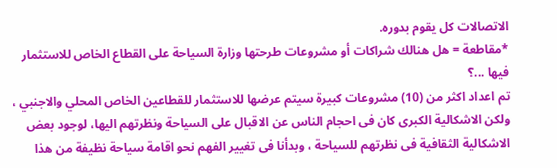الاتصالات كل يقوم بدوره.
*مقاطعة = هل هنالك شراكات أو مشروعات طرحتها وزارة السياحة على القطاع الخاص للاستثمار فيها ...؟
تم اعداد اكثر من (10) مشروعات كبيرة سيتم عرضها للاستثمار للقطاعين الخاص المحلي والاجنبي ، ولكن الاشكالية الكبرى كان فى احجام الناس عن الاقبال على السياحة ونظرتهم اليها، لوجود بعض الاشكالية الثقافية فى نظرتهم للسياحة ، وبدأنا فى تغيير الفهم نحو اقامة سياحة نظيفة من هذا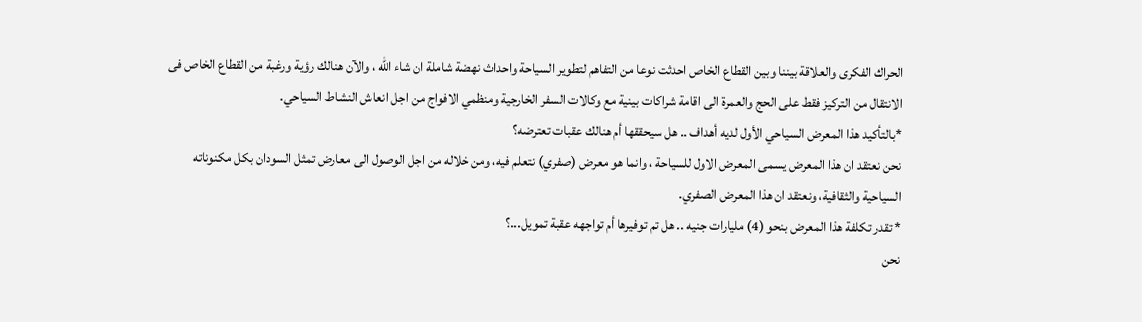الحراك الفكرى والعلاقة بيننا وبين القطاع الخاص احدثت نوعا من التفاهم لتطوير السياحة واحداث نهضة شاملة ان شاء الله ، والآن هنالك رؤية ورغبة من القطاع الخاص فى الانتقال من التركيز فقط على الحج والعمرة الى اقامة شراكات بينية مع وكالات السفر الخارجية ومنظمي الافواج من اجل انعاش النشاط السياحي.
*بالتأكيد هذا المعرض السياحي الأول لديه أهداف .. هل سيحققها أم هنالك عقبات تعترضه؟
نحن نعتقد ان هذا المعرض يسمى المعرض الاول للسياحة ، وانما هو معرض (صفري) نتعلم فيه، ومن خلاله من اجل الوصول الى معارض تمثل السودان بكل مكنوناته السياحية والثقافية، ونعتقد ان هذا المعرض الصفري.
* تقدر تكلفة هذا المعرض بنحو (4) مليارات جنيه .. هل تم توفيرها أم تواجهه عقبة تمويل...؟
نحن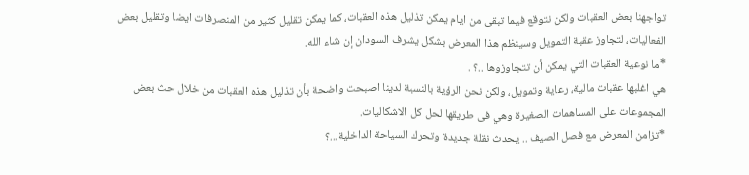تواجهنا بعض العقبات ولكن نتوقع فيما تبقى من ايام يمكن تذليل هذه العقبات، كما يمكن تقليل كثير من المنصرفات ايضا وتقليل بعض الفعاليات، لتجاوز عقبة التمويل وسينظم هذا المعرض بشكل يشرف السودان إن شاء الله.
*ما نوعية العقبات التي يمكن أن تتجاوزوها ..؟ .
هي اغلبها عقبات مالية، رعاية وتمويل، ولكن نحن الرؤية بالنسبة لدينا اصبحت واضحة بأن تذليل هذه العقبات من خلال حث بعض المجموعات على المساهمات الصغيرة وهي فى طريقها لحل كل الاشكاليات.
*تزامن المعرض مع فصل الصيف .. يحدث نقلة جديدة وتحرك السياحة الداخلية...؟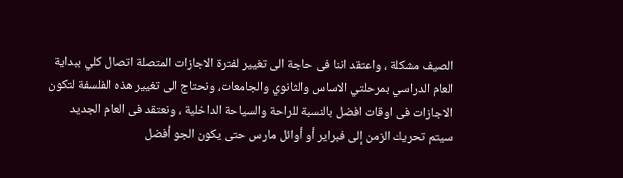الصيف مشكلة ، واعتقد اننا فى حاجة الى تغيير لفترة الاجازات المتصلة اتصال كلي ببداية العام الدراسي بمرحلتي الاساس والثانوي والجامعات، ونحتاج الى تغيير هذه الفلسفة لتكون الاجازات فى اوقات افضل بالنسبة للراحة والسياحة الداخلية ، ونعتقد فى العام الجديد سيتم تحريك الزمن إلى فبراير أو أوائل مارس حتى يكون الجو أفضل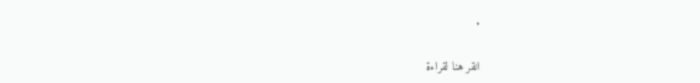.


انقر هنا لقراءة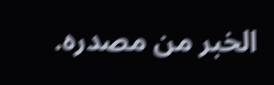الخبر من مصدره.